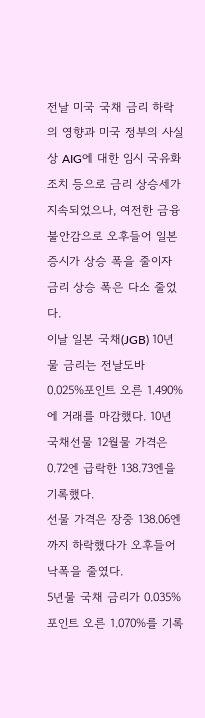전날 미국 국채 금리 하락의 영향과 미국 정부의 사실상 AIG에 대한 임시 국유화 조치 등으로 금리 상승세가 지속되었으나, 여전한 금융 불안감으로 오후들어 일본 증시가 상승 폭을 줄이자 금리 상승 폭은 다소 줄었다.
이날 일본 국채(JGB) 10년물 금리는 전날도바 0.025%포인트 오른 1.490%에 거래를 마감했다. 10년 국채선물 12월물 가격은 0.72엔 급락한 138.73엔을 기록했다.
선물 가격은 장중 138.06엔까지 하락했다가 오후들어 낙폭을 줄였다.
5년물 국채 금리가 0.035%포인트 오른 1.070%를 기록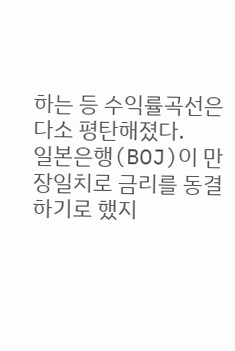하는 등 수익률곡선은 다소 평탄해졌다.
일본은행(BOJ)이 만장일치로 금리를 동결하기로 했지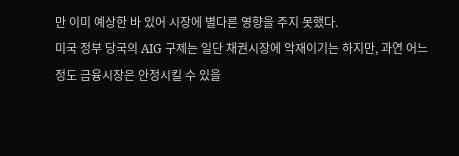만 이미 예상한 바 있어 시장에 별다른 영향을 주지 못했다.
미국 정부 당국의 AIG 구제는 일단 채권시장에 악재이기는 하지만, 과연 어느 정도 금융시장은 안정시킬 수 있을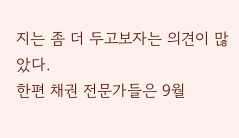지는 좀 더 두고보자는 의견이 많았다.
한편 채권 전문가들은 9월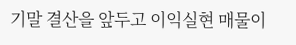기말 결산을 앞두고 이익실현 매물이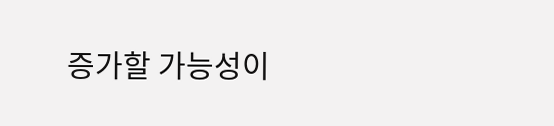증가할 가능성이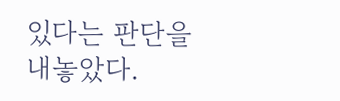있다는 판단을 내놓았다.